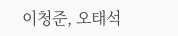이청준, 오태석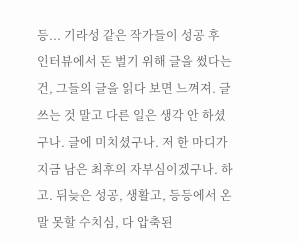등... 기라성 같은 작가들이 성공 후 인터뷰에서 돈 벌기 위해 글을 썼다는 건, 그들의 글을 읽다 보면 느껴져. 글 쓰는 것 말고 다른 일은 생각 안 하셨구나. 글에 미치셨구나. 저 한 마디가 지금 남은 최후의 자부심이겠구나. 하고. 뒤늦은 성공, 생활고, 등등에서 온 말 못할 수치심, 다 압축된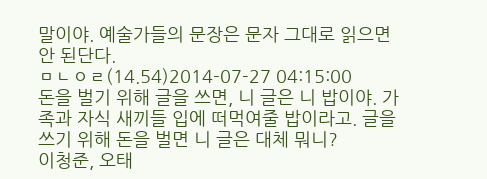말이야. 예술가들의 문장은 문자 그대로 읽으면 안 된단다.
ㅁㄴㅇㄹ(14.54)2014-07-27 04:15:00
돈을 벌기 위해 글을 쓰면, 니 글은 니 밥이야. 가족과 자식 새끼들 입에 떠먹여줄 밥이라고. 글을 쓰기 위해 돈을 벌면 니 글은 대체 뭐니?
이청준, 오태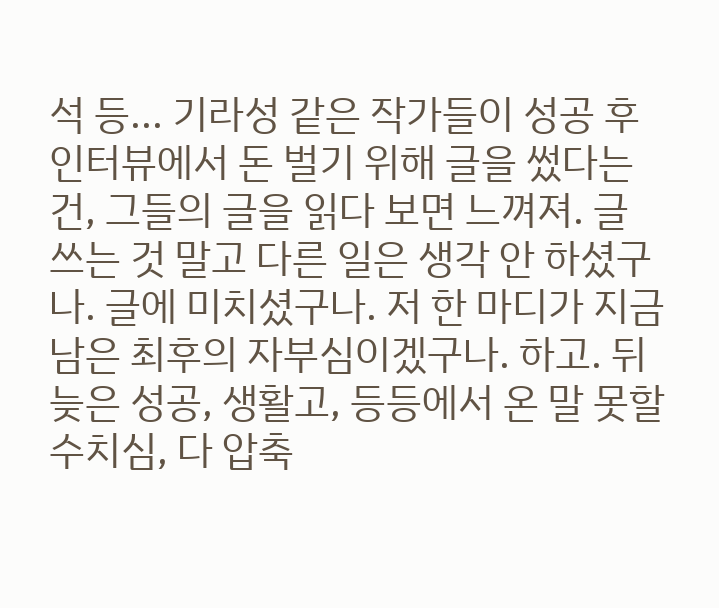석 등... 기라성 같은 작가들이 성공 후 인터뷰에서 돈 벌기 위해 글을 썼다는 건, 그들의 글을 읽다 보면 느껴져. 글 쓰는 것 말고 다른 일은 생각 안 하셨구나. 글에 미치셨구나. 저 한 마디가 지금 남은 최후의 자부심이겠구나. 하고. 뒤늦은 성공, 생활고, 등등에서 온 말 못할 수치심, 다 압축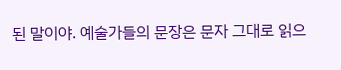된 말이야. 예술가들의 문장은 문자 그대로 읽으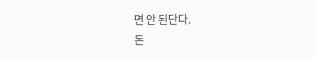면 안 된단다.
돈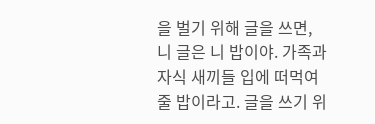을 벌기 위해 글을 쓰면, 니 글은 니 밥이야. 가족과 자식 새끼들 입에 떠먹여줄 밥이라고. 글을 쓰기 위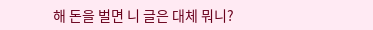해 돈을 벌면 니 글은 대체 뭐니?